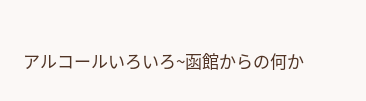アルコールいろいろ~函館からの何か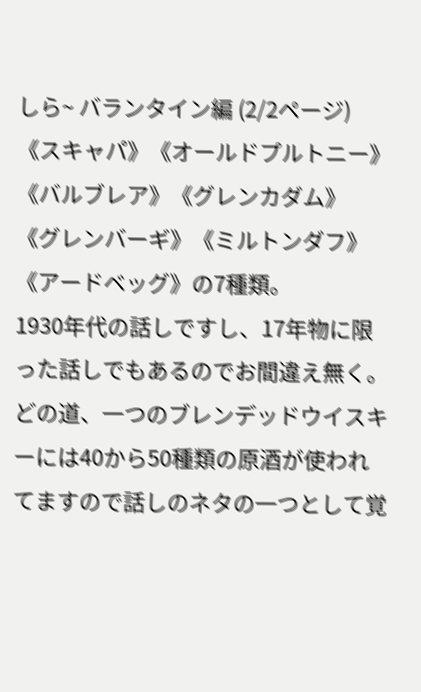しら~ バランタイン編 (2/2ページ)
《スキャパ》《オールドプルトニー》《バルブレア》《グレンカダム》
《グレンバーギ》《ミルトンダフ》《アードベッグ》の7種類。
1930年代の話しですし、17年物に限った話しでもあるのでお間違え無く。
どの道、一つのブレンデッドウイスキーには40から50種類の原酒が使われてますので話しのネタの一つとして覚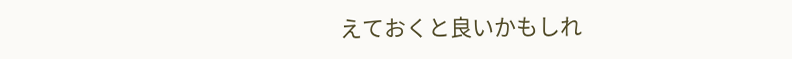えておくと良いかもしれ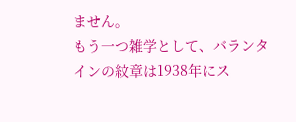ません。
もう一つ雑学として、バランタインの紋章は1938年にス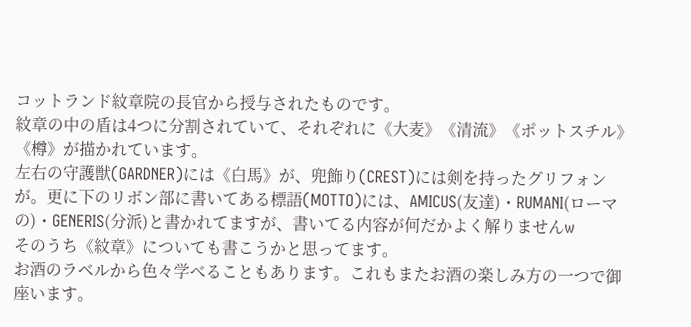コットランド紋章院の長官から授与されたものです。
紋章の中の盾は4つに分割されていて、それぞれに《大麦》《清流》《ポットスチル》《樽》が描かれています。
左右の守護獣(GARDNER)には《白馬》が、兜飾り(CREST)には剣を持ったグリフォンが。更に下のリボン部に書いてある標語(MOTTO)には、AMICUS(友達)・RUMANI(ローマの)・GENERIS(分派)と書かれてますが、書いてる内容が何だかよく解りませんw
そのうち《紋章》についても書こうかと思ってます。
お酒のラベルから色々学べることもあります。これもまたお酒の楽しみ方の一つで御座います。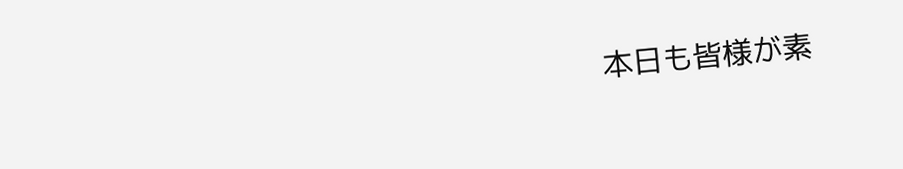本日も皆様が素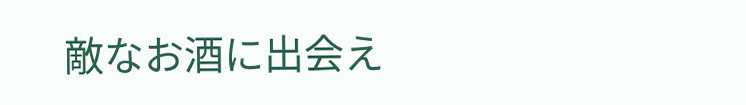敵なお酒に出会え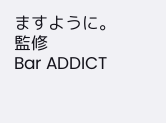ますように。
監修
Bar ADDICT